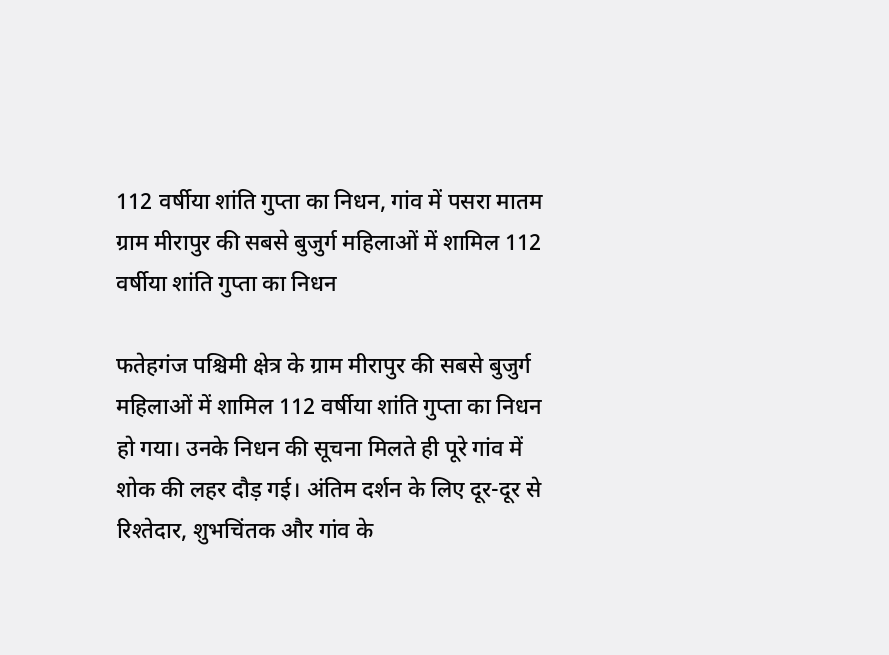112 वर्षीया शांति गुप्ता का निधन, गांव में पसरा मातम
ग्राम मीरापुर की सबसे बुजुर्ग महिलाओं में शामिल 112 वर्षीया शांति गुप्ता का निधन

फतेहगंज पश्चिमी क्षेत्र के ग्राम मीरापुर की सबसे बुजुर्ग महिलाओं में शामिल 112 वर्षीया शांति गुप्ता का निधन हो गया। उनके निधन की सूचना मिलते ही पूरे गांव में शोक की लहर दौड़ गई। अंतिम दर्शन के लिए दूर-दूर से रिश्तेदार, शुभचिंतक और गांव के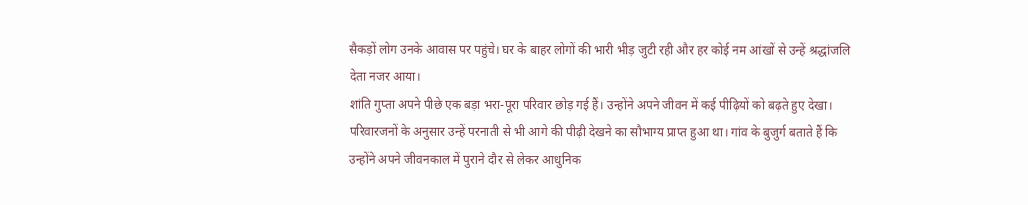सैकड़ों लोग उनके आवास पर पहुंचे। घर के बाहर लोगों की भारी भीड़ जुटी रही और हर कोई नम आंखों से उन्हें श्रद्धांजलि देता नजर आया।
शांति गुप्ता अपने पीछे एक बड़ा भरा-पूरा परिवार छोड़ गई हैं। उन्होंने अपने जीवन में कई पीढ़ियों को बढ़ते हुए देखा। परिवारजनों के अनुसार उन्हें परनाती से भी आगे की पीढ़ी देखने का सौभाग्य प्राप्त हुआ था। गांव के बुजुर्ग बताते हैं कि उन्होंने अपने जीवनकाल में पुराने दौर से लेकर आधुनिक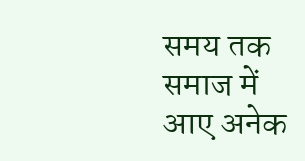समय तक समाज में आए अनेक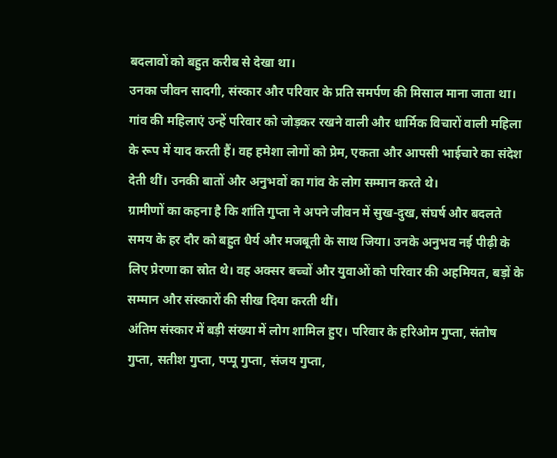बदलावों को बहुत करीब से देखा था।
उनका जीवन सादगी, संस्कार और परिवार के प्रति समर्पण की मिसाल माना जाता था। गांव की महिलाएं उन्हें परिवार को जोड़कर रखने वाली और धार्मिक विचारों वाली महिला के रूप में याद करती हैं। वह हमेशा लोगों को प्रेम, एकता और आपसी भाईचारे का संदेश देती थीं। उनकी बातों और अनुभवों का गांव के लोग सम्मान करते थे।
ग्रामीणों का कहना है कि शांति गुप्ता ने अपने जीवन में सुख-दुख, संघर्ष और बदलते समय के हर दौर को बहुत धैर्य और मजबूती के साथ जिया। उनके अनुभव नई पीढ़ी के लिए प्रेरणा का स्रोत थे। वह अक्सर बच्चों और युवाओं को परिवार की अहमियत, बड़ों के सम्मान और संस्कारों की सीख दिया करती थीं।
अंतिम संस्कार में बड़ी संख्या में लोग शामिल हुए। परिवार के हरिओम गुप्ता, संतोष गुप्ता, सतीश गुप्ता, पप्पू गुप्ता, संजय गुप्ता,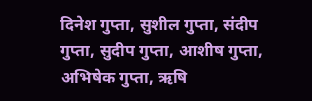दिनेश गुप्ता, सुशील गुप्ता, संदीप गुप्ता, सुदीप गुप्ता, आशीष गुप्ता, अभिषेक गुप्ता, ऋषि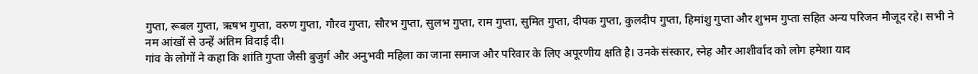गुप्ता, रूबल गुप्ता, ऋषभ गुप्ता, वरुण गुप्ता, गौरव गुप्ता, सौरभ गुप्ता, सुलभ गुप्ता, राम गुप्ता, सुमित गुप्ता, दीपक गुप्ता, कुलदीप गुप्ता, हिमांशु गुप्ता और शुभम गुप्ता सहित अन्य परिजन मौजूद रहे। सभी ने नम आंखों से उन्हें अंतिम विदाई दी।
गांव के लोगों ने कहा कि शांति गुप्ता जैसी बुजुर्ग और अनुभवी महिला का जाना समाज और परिवार के लिए अपूरणीय क्षति है। उनके संस्कार, स्नेह और आशीर्वाद को लोग हमेशा याद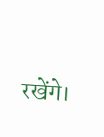रखेंगे।